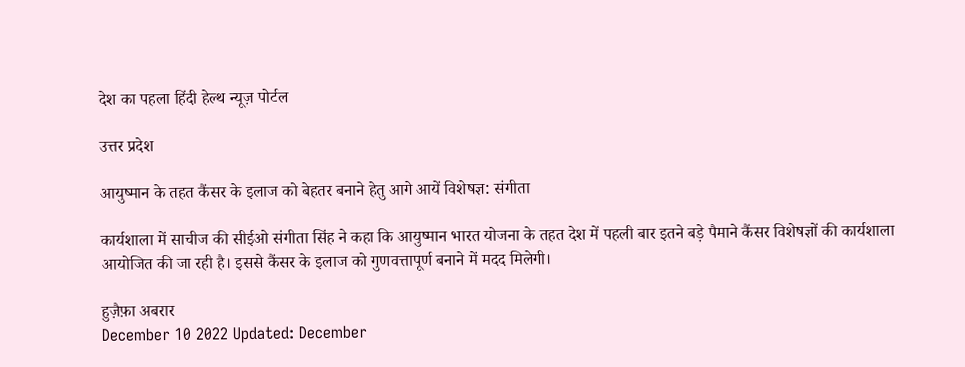देश का पहला हिंदी हेल्थ न्यूज़ पोर्टल

उत्तर प्रदेश

आयुष्मान के तहत कैंसर के इलाज को बेहतर बनाने हेतु आगे आयें विशेषज्ञ: संगीता

कार्यशाला में साचीज की सीईओ संगीता सिंह ने कहा कि आयुष्मान भारत योजना के तहत देश में पहली बार इतने बड़े पैमाने कैंसर विशेषज्ञों की कार्यशाला आयोजित की जा रही है। इससे कैंसर के इलाज को गुणवत्तापूर्ण बनाने में मदद मिलेगी।

हुज़ैफ़ा अबरार
December 10 2022 Updated: December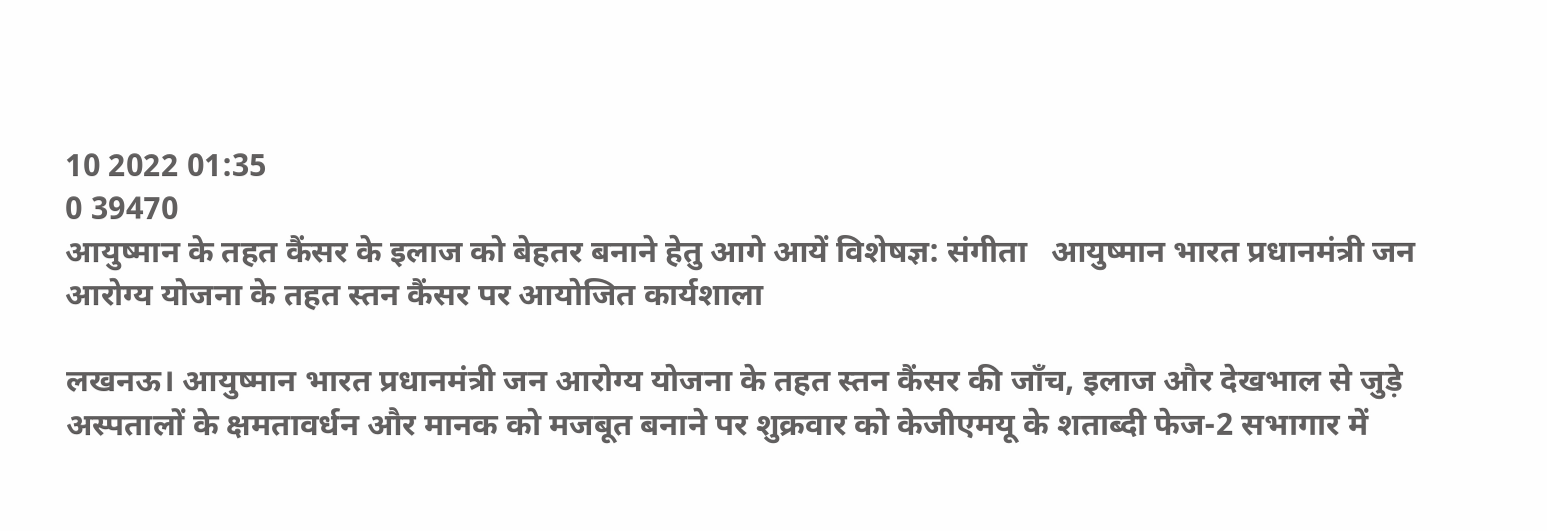10 2022 01:35
0 39470
आयुष्मान के तहत कैंसर के इलाज को बेहतर बनाने हेतु आगे आयें विशेषज्ञ: संगीता   आयुष्मान भारत प्रधानमंत्री जन आरोग्य योजना के तहत स्तन कैंसर पर आयोजित कार्यशाला

लखनऊ। आयुष्मान भारत प्रधानमंत्री जन आरोग्य योजना के तहत स्तन कैंसर की जाँच, इलाज और देखभाल से जुड़े अस्पतालों के क्षमतावर्धन और मानक को मजबूत बनाने पर शुक्रवार को केजीएमयू के शताब्दी फेज-2 सभागार में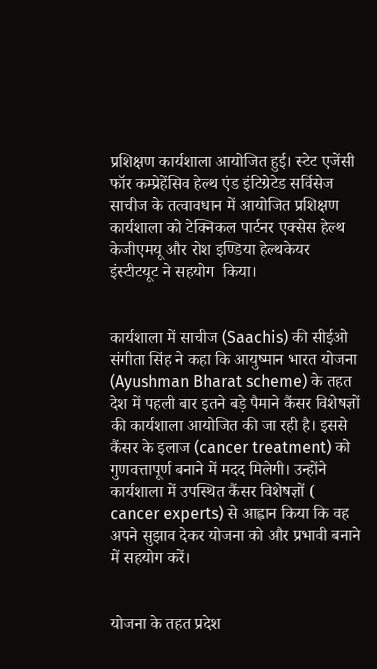प्रशिक्षण कार्यशाला आयोजित हुई। स्टेट एजेंसी फॉर कम्प्रेहेंसिव हेल्थ एंड इंटिग्रेटेड सर्विसेज साचीज के तत्वावधान में आयोजित प्रशिक्षण कार्यशाला को टेक्निकल पार्टनर एक्सेस हेल्थ केजीएमयू और रोश इण्डिया हेल्थकेयर इंस्टीटयूट ने सहयोग  किया।


कार्यशाला में साचीज (Saachis) की सीईओ संगीता सिंह ने कहा कि आयुष्मान भारत योजना (Ayushman Bharat scheme) के तहत देश में पहली बार इतने बड़े पैमाने कैंसर विशेषज्ञों की कार्यशाला आयोजित की जा रही है। इससे कैंसर के इलाज (cancer treatment) को गुणवत्तापूर्ण बनाने में मदद मिलेगी। उन्होंने कार्यशाला में उपस्थित कैंसर विशेषज्ञों ( cancer experts) से आह्वान किया कि वह अपने सुझाव देकर योजना को और प्रभावी बनाने में सहयोग करें।


योजना के तहत प्रदेश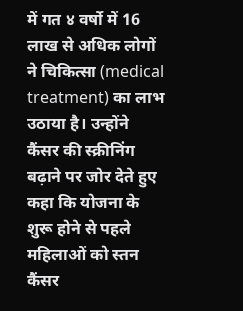में गत ४ वर्षो में 16 लाख से अधिक लोगों ने चिकित्सा (medical treatment) का लाभ उठाया है। उन्होंने कैंसर की स्क्रीनिंग बढ़ाने पर जोर देते हुए कहा कि योजना के शुरू होने से पहले महिलाओं को स्तन कैंसर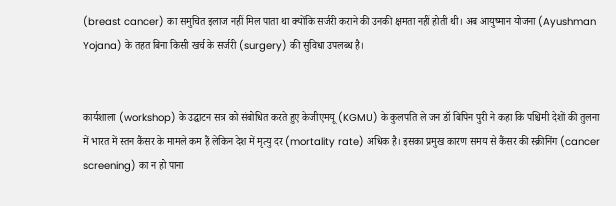(breast cancer) का समुचित इलाज नहीं मिल पाता था क्योंकि सर्जरी कराने की उनकी क्षमता नहीं होती थी। अब आयुष्मान योजना (Ayushman Yojana) के तहत बिना किसी खर्च के सर्जरी (surgery) की सुविधा उपलब्ध है।


कार्यशाला (workshop) के उद्घाटन सत्र को संबोधित करते हुए केजीएमयू (KGMU) के कुलपति ले जन डॉ बिपिन पुरी ने कहा कि पश्चिमी देशों की तुलना में भारत में स्तन कैंसर के मामले कम हैं लेकिन देश में मृत्यु दर (mortality rate) अधिक है। इसका प्रमुख कारण समय से कैंसर की स्क्रीनिंग (cancer screening) का न हो पाना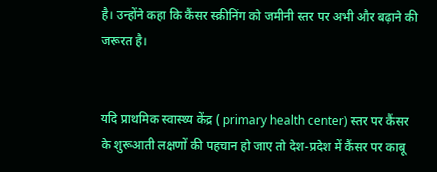है। उन्होंने कहा कि कैंसर स्क्रीनिंग को जमीनी स्तर पर अभी और बढ़ाने की जरूरत है।


यदि प्राथमिक स्वास्थ्य केंद्र ( primary health center) स्तर पर कैंसर के शुरूआती लक्षणों की पहचान हो जाए तो देश-प्रदेश में कैंसर पर काबू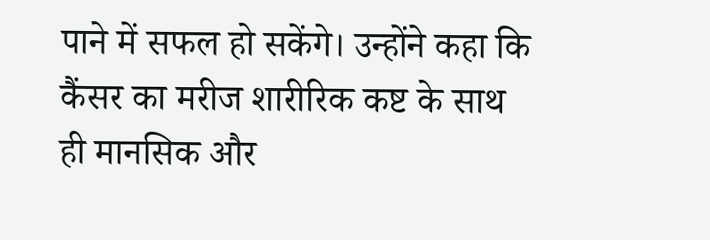पाने में सफल हो सकेंगे। उन्होंने कहा कि कैंसर का मरीज शारीरिक कष्ट के साथ ही मानसिक और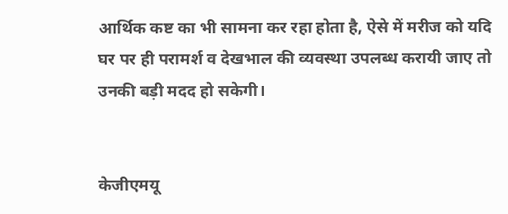आर्थिक कष्ट का भी सामना कर रहा होता है, ऐसे में मरीज को यदि घर पर ही परामर्श व देखभाल की व्यवस्था उपलब्ध करायी जाए तो उनकी बड़ी मदद हो सकेगी।


केजीएमयू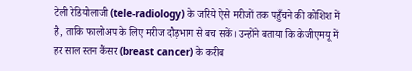टेली रेडियोलाजी (tele-radiology) के जरिये ऐसे मरीजों तक पहुँचने की कोशिश में है, ताकि फालोअप के लिए मरीज दौड़भाग से बच सकें। उन्होंने बताया कि केजीएमयू में हर साल स्तन कैंसर (breast cancer) के करीब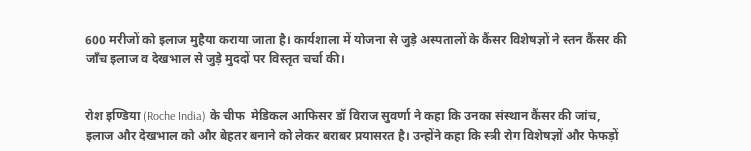600 मरीजों को इलाज मुहैया कराया जाता है। कार्यशाला में योजना से जुड़े अस्पतालों के कैंसर विशेषज्ञों ने स्तन कैंसर की जाँच इलाज व देखभाल से जुड़े मुददों पर विस्तृत चर्चा की।


रोश इण्डिया (Roche India) के चीफ  मेडिकल आफिसर डॉ विराज सुवर्णा ने कहा कि उनका संस्थान कैंसर की जांच, इलाज और देखभाल को और बेहतर बनाने को लेकर बराबर प्रयासरत है। उन्होंने कहा कि स्त्री रोग विशेषज्ञों और फेफड़ों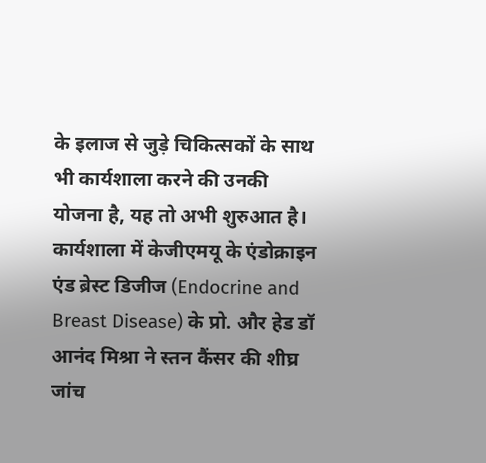के इलाज से जुड़े चिकित्सकों के साथ भी कार्यशाला करने की उनकी योजना है, यह तो अभी शुरुआत है। कार्यशाला में केजीएमयू के एंडोक्राइन एंड ब्रेस्ट डिजीज (Endocrine and Breast Disease) के प्रो. और हेड डॉ आनंद मिश्रा ने स्तन कैंसर की शीघ्र जांच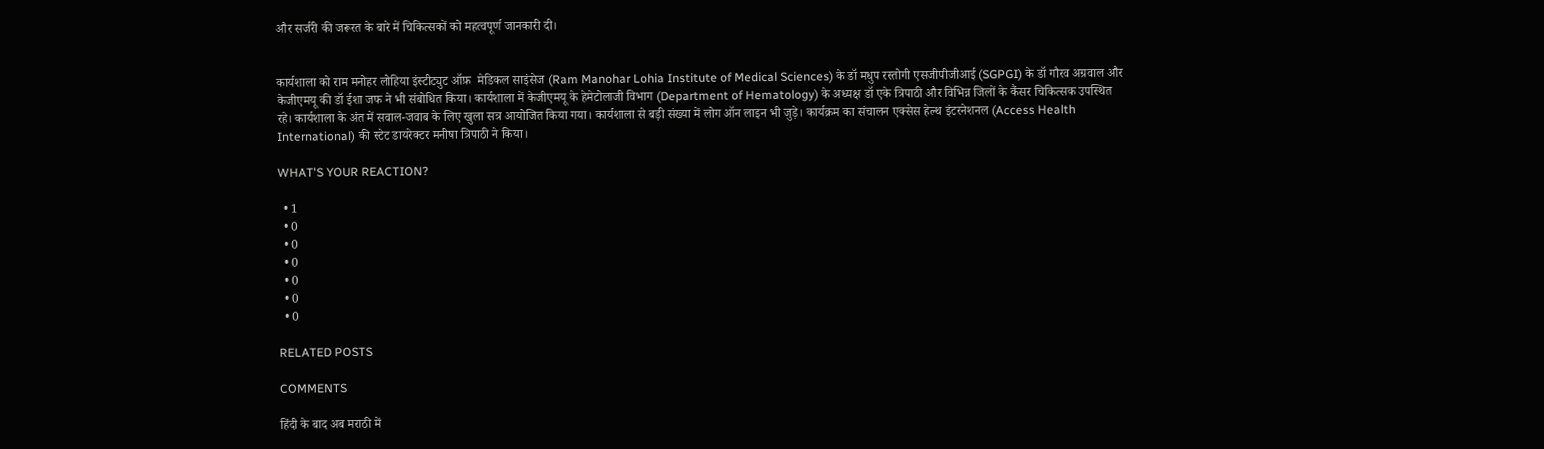और सर्जरी की जरूरत के बारे में चिकित्सकों को महत्वपूर्ण जानकारी दी।


कार्यशाला को राम मनोहर लोहिया इंस्टीट्युट ऑफ़  मेडिकल साइंसेज (Ram Manohar Lohia Institute of Medical Sciences) के डॉ मधुप रस्तोगी एसजीपीजीआई (SGPGI) के डॉ गौरव अग्रवाल और केजीएमयू की डॉ ईशा जफ ने भी संबोधित किया। कार्यशाला में केजीएमयू के हेमेटोलाजी विभाग (Department of Hematology) के अध्यक्ष डॉ एके त्रिपाठी और विभिन्न जिलों के कैंसर चिकित्सक उपस्थित रहे। कार्यशाला के अंत में सवाल-जवाब के लिए खुला सत्र आयोजित किया गया। कार्यशाला से बड़ी संख्या में लोग ऑन लाइन भी जुड़े। कार्यक्रम का संचालन एक्सेस हेल्थ इंटरनेशनल (Access Health International) की स्टेट डायरेक्टर मनीषा त्रिपाठी ने किया।

WHAT'S YOUR REACTION?

  • 1
  • 0
  • 0
  • 0
  • 0
  • 0
  • 0

RELATED POSTS

COMMENTS

हिंदी के बाद अब मराठी में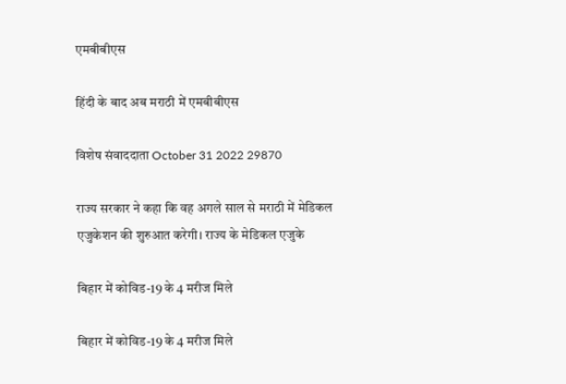एमबीबीएस

हिंदी के बाद अब मराठी में एमबीबीएस

विशेष संवाददाता October 31 2022 29870

राज्य सरकार ने कहा कि वह अगले साल से मराठी में मेडिकल एजुकेशन की शुरुआत करेगी। राज्य के मेडिकल एजुके

बिहार में कोविड-19 के 4 मरीज मिले

बिहार में कोविड-19 के 4 मरीज मिले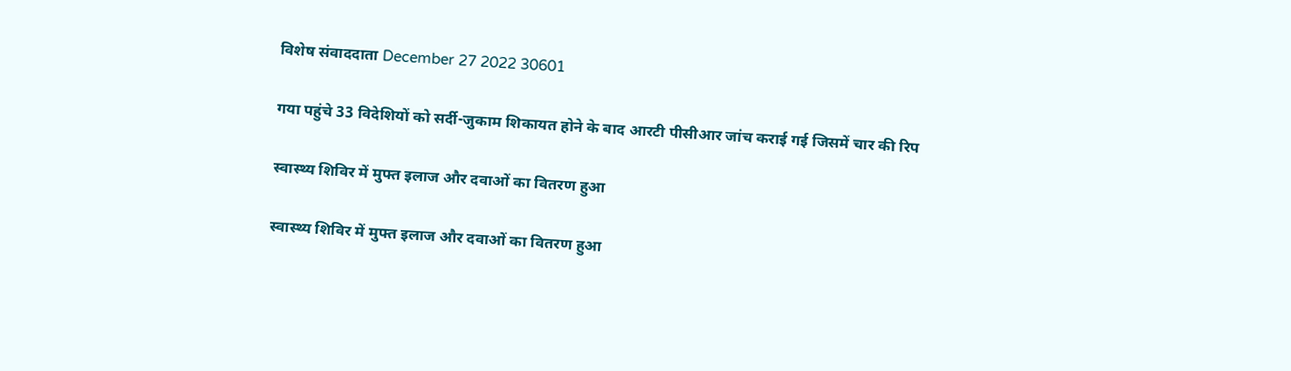विशेष संवाददाता December 27 2022 30601

गया पहुंचे 33 विदेशियों को सर्दी-जुकाम शिकायत होने के बाद आरटी पीसीआर जांच कराई गई जिसमें चार की रिप

स्वास्थ्य शिविर में मुफ्त इलाज और दवाओं का वितरण हुआ

स्वास्थ्य शिविर में मुफ्त इलाज और दवाओं का वितरण हुआ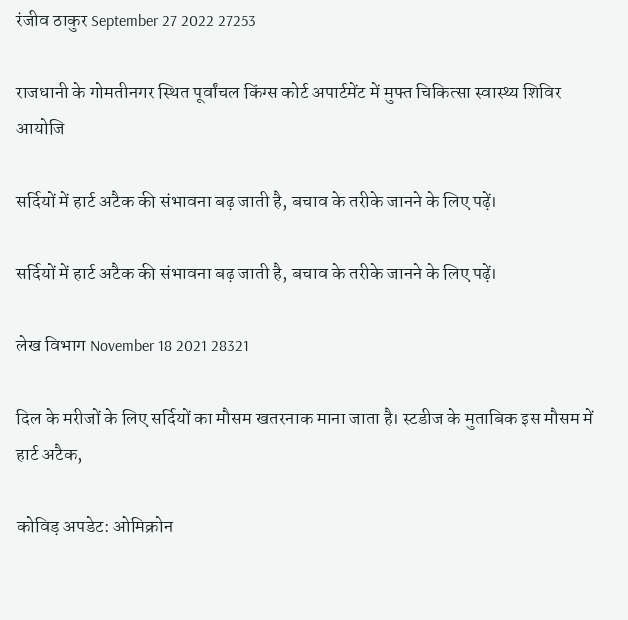रंजीव ठाकुर September 27 2022 27253

राजधानी के गोमतीनगर स्थित पूर्वांचल किंग्स कोर्ट अपार्टमेंट में मुफ्त चिकित्सा स्वास्थ्य शिविर आयोजि

सर्दियों में हार्ट अटैक की संभावना बढ़ जाती है, बचाव के तरीके जानने के लिए पढ़ें।

सर्दियों में हार्ट अटैक की संभावना बढ़ जाती है, बचाव के तरीके जानने के लिए पढ़ें।

लेख विभाग November 18 2021 28321

दिल के मरीजों के लिए सर्दियों का मौसम खतरनाक माना जाता है। स्टडीज के मुताबिक इस मौसम में हार्ट अटैक,

कोविड़ अपडेट: ओमिक्रोन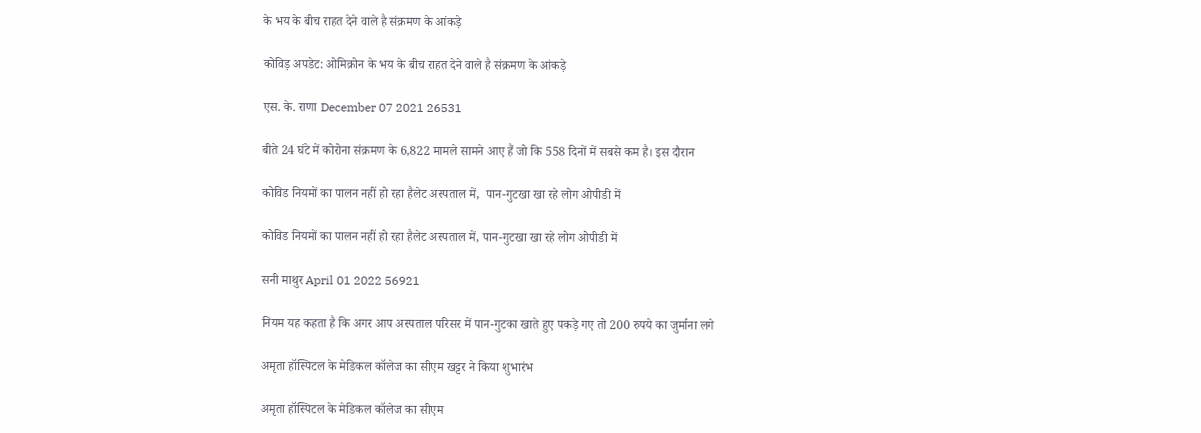के भय के बीच राहत देने वाले है संक्रमण के आंकड़े

कोविड़ अपडेट: ओमिक्रोन के भय के बीच राहत देने वाले है संक्रमण के आंकड़े

एस. के. राणा December 07 2021 26531

बीते 24 घंटे में कोरोना संक्रमण के 6,822 मामले सामने आए हैं जो कि 558 दिनों में सबसे कम है। इस दौरान

कोविड नियमों का पालन नहीं हो रहा हैलेट अस्पताल में,  पान-गुटखा खा रहे लोग ओपीडी में

कोविड नियमों का पालन नहीं हो रहा हैलेट अस्पताल में, पान-गुटखा खा रहे लोग ओपीडी में

सनी माथुर April 01 2022 56921

नियम यह कहता है कि अगर आप अस्पताल परिसर में पान-गुटका खाते हुए पकड़े गए तो 200 रुपये का जुर्माना लगे

अमृता हॉस्पिटल के मेडिकल कॉलेज का सीएम खट्टर ने किया शुभारंभ

अमृता हॉस्पिटल के मेडिकल कॉलेज का सीएम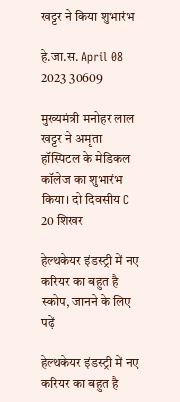खट्टर ने किया शुभारंभ

हे.जा.स. April 08 2023 30609

मुख्यमंत्री मनोहर लाल खट्टर ने अमृता हॉस्पिटल के मेडिकल कॉलेज का शुभारंभ किया। दो दिवसीय C 20 शिखर

हेल्‍थकेयर इंडस्ट्री में नए करियर का बहुत है स्कोप, जानने के लिए पढ़ें

हेल्‍थकेयर इंडस्ट्री में नए करियर का बहुत है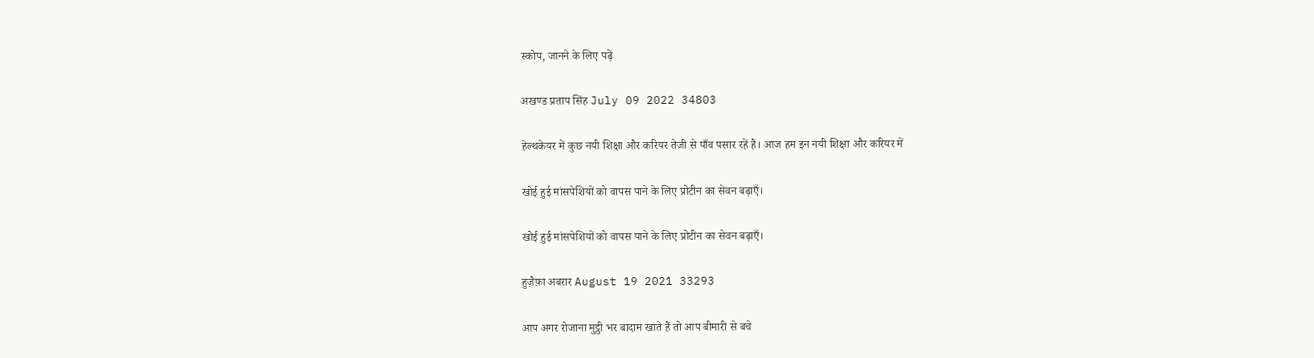स्कोप, जानने के लिए पढ़ें

अखण्ड प्रताप सिंह July 09 2022 34803

हेल्‍थकेयर में कुछ नयी शिक्षा और करियर तेजी से पाँव पसार रहें हैं। आज हम इन नयी शिक्षा और करियर में

खोई हुई मांसपेशियों को वापस पाने के लिए प्रोटीन का सेवन बढ़ाएँ।

खोई हुई मांसपेशियों को वापस पाने के लिए प्रोटीन का सेवन बढ़ाएँ।

हुज़ैफ़ा अबरार August 19 2021 33293

आप अगर रोजाना मुट्ठी भर बादाम खाते हैं तो आप बीमारी से बचे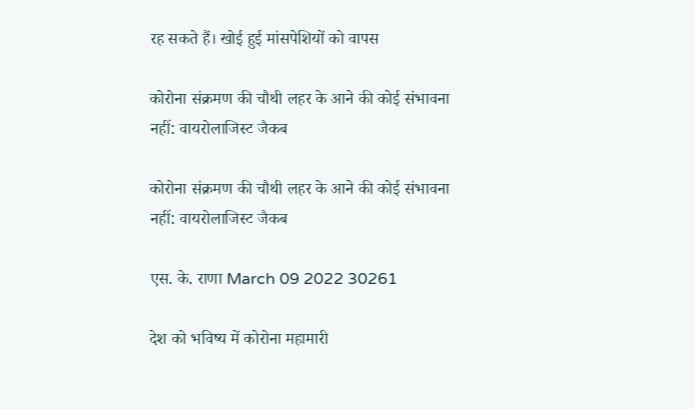रह सकते हैं। खोई हुई मांसपेशियों को वापस

कोरोना संक्रमण की चौथी लहर के आने की कोई संभावना नहीं: वायरोलाजिस्ट जैकब

कोरोना संक्रमण की चौथी लहर के आने की कोई संभावना नहीं: वायरोलाजिस्ट जैकब

एस. के. राणा March 09 2022 30261

देश को भविष्य में कोरोना महामारी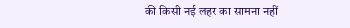की किसी नई लहर का सामना नहीं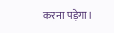करना पड़ेगा।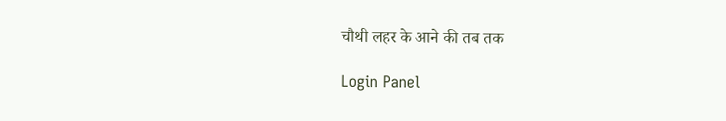चौथी लहर के आने की तब तक

Login Panel